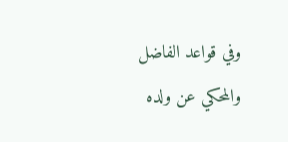وفي قواعد الفاضل والمحكي عن ولده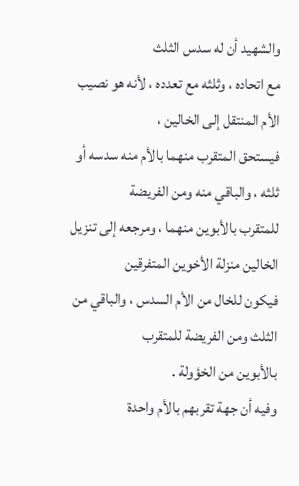والشهيد أن له سدس الثلث
مع اتحاده ، وثلثه مع تعدده ، لأنه هو نصيب الأم المنتقل إلى الخالين ،
فيستحق المتقرب منهما بالأم منه سدسه أو ثلثه ، والباقي منه ومن الفريضة
للمتقرب بالأبوين منهما ، ومرجعه إلى تنزيل الخالين منزلة الأخوين المتفرقين
فيكون للخال من الأم السدس ، والباقي من الثلث ومن الفريضة للمتقرب
بالأبوين من الخؤولة .
وفيه أن جهة تقربهم بالأم واحدة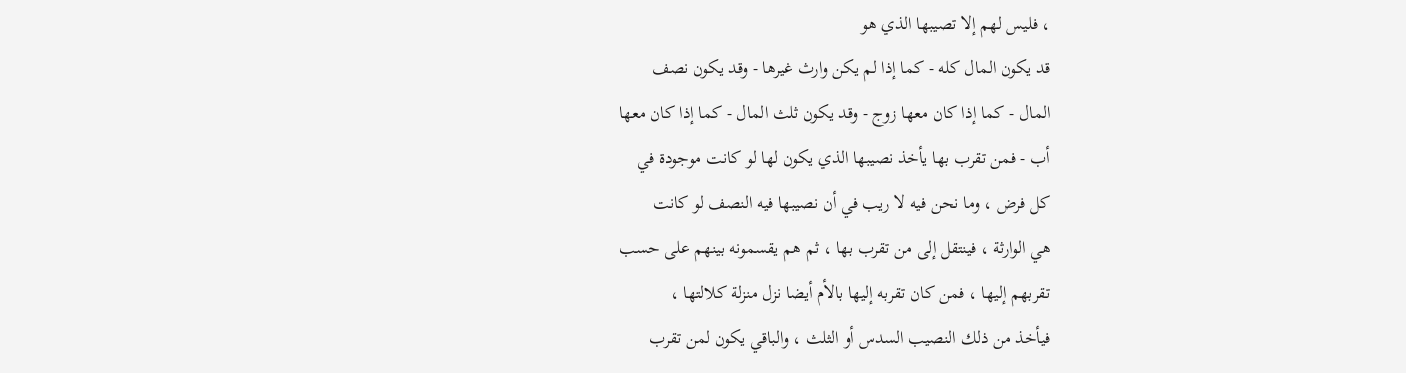، فليس لهم إلا تصيبها الذي هو
قد يكون المال كله - كما إذا لم يكن وارث غيرها - وقد يكون نصف
المال - كما إذا كان معها زوج - وقد يكون ثلث المال - كما إذا كان معها
أب - فمن تقرب بها يأخذ نصيبها الذي يكون لها لو كانت موجودة في
كل فرض ، وما نحن فيه لا ريب في أن نصيبها فيه النصف لو كانت
هي الوارثة ، فينتقل إلى من تقرب بها ، ثم هم يقسمونه بينهم على حسب
تقربهم إليها ، فمن كان تقربه إليها بالأم أيضا نزل منزلة كلالتها ،
فيأخذ من ذلك النصيب السدس أو الثلث ، والباقي يكون لمن تقرب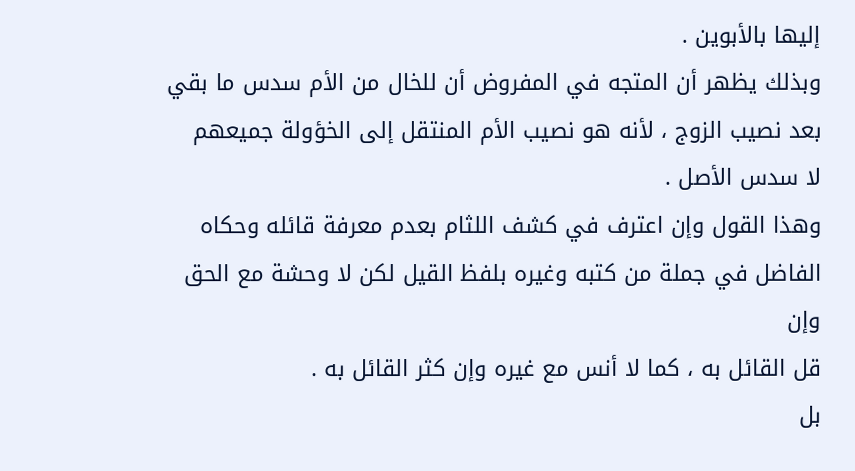إليها بالأبوين .
وبذلك يظهر أن المتجه في المفروض أن للخال من الأم سدس ما بقي
بعد نصيب الزوج ، لأنه هو نصيب الأم المنتقل إلى الخؤولة جميعهم
لا سدس الأصل .
وهذا القول وإن اعترف في كشف اللثام بعدم معرفة قائله وحكاه
الفاضل في جملة من كتبه وغيره بلفظ القيل لكن لا وحشة مع الحق وإن
قل القائل به ، كما لا أنس مع غيره وإن كثر القائل به .
بل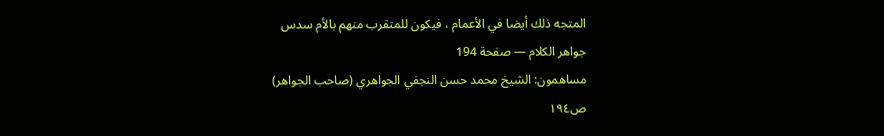المتجه ذلك أيضا في الأعمام ، فيكون للمتقرب منهم بالأم سدس
جواهر الكلام — صفحة 194
مساهمون: الشيخ محمد حسن النجفي الجواهري (صاحب الجواهر)
ص١٩٤